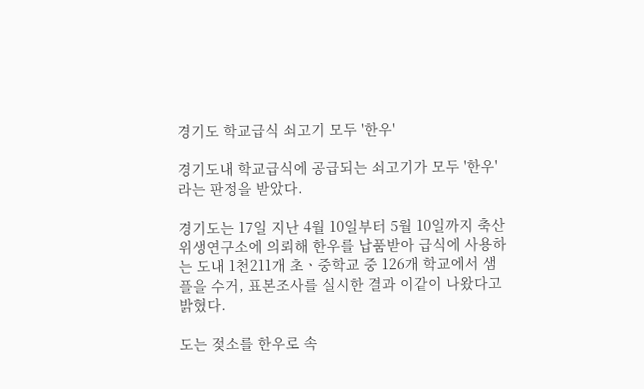경기도 학교급식 쇠고기 모두 '한우'

경기도내 학교급식에 공급되는 쇠고기가 모두 '한우'라는 판정을 받았다.

경기도는 17일 지난 4월 10일부터 5월 10일까지 축산위생연구소에 의뢰해 한우를 납품받아 급식에 사용하는 도내 1천211개 초ㆍ중학교 중 126개 학교에서 샘플을 수거, 표본조사를 실시한 결과 이같이 나왔다고 밝혔다.

도는 젖소를 한우로 속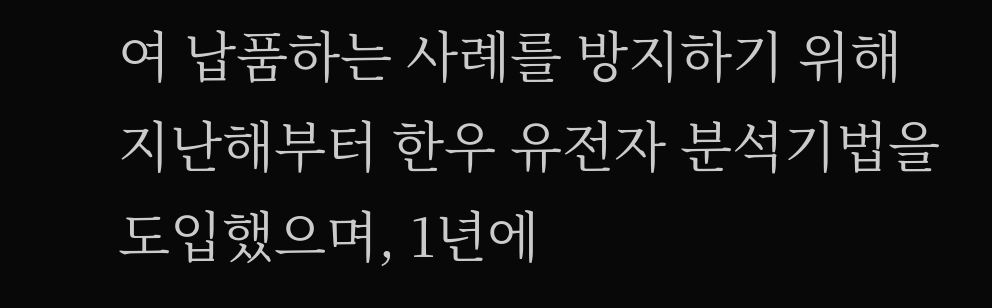여 납품하는 사례를 방지하기 위해 지난해부터 한우 유전자 분석기법을 도입했으며, 1년에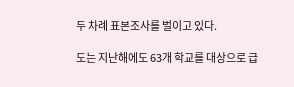두 차례 표본조사를 벌이고 있다.

도는 지난해에도 63개 학교를 대상으로 급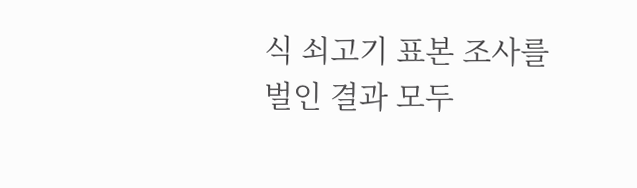식 쇠고기 표본 조사를 벌인 결과 모두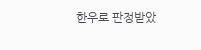한우로 판정받았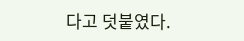다고 덧붙였다.